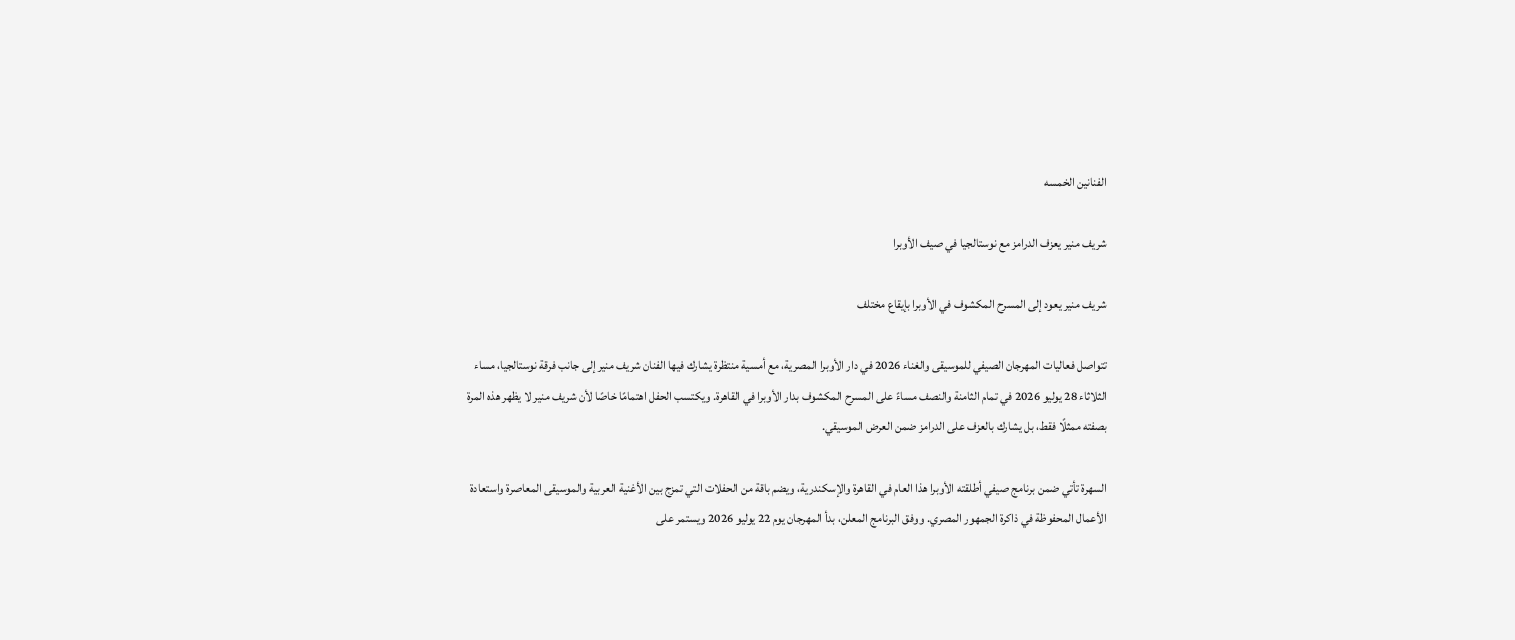الفنانين الخمسه

شريف منير يعزف الدرامز مع نوستالجيا في صيف الأوبرا

شريف منير يعود إلى المسرح المكشوف في الأوبرا بإيقاع مختلف

تتواصل فعاليات المهرجان الصيفي للموسيقى والغناء 2026 في دار الأوبرا المصرية، مع أمسية منتظرة يشارك فيها الفنان شريف منير إلى جانب فرقة نوستالجيا، مساء الثلاثاء 28 يوليو 2026 في تمام الثامنة والنصف مساءً على المسرح المكشوف بدار الأوبرا في القاهرة. ويكتسب الحفل اهتمامًا خاصًا لأن شريف منير لا يظهر هذه المرة بصفته ممثلًا فقط، بل يشارك بالعزف على الدرامز ضمن العرض الموسيقي.

السهرة تأتي ضمن برنامج صيفي أطلقته الأوبرا هذا العام في القاهرة والإسكندرية، ويضم باقة من الحفلات التي تمزج بين الأغنية العربية والموسيقى المعاصرة واستعادة الأعمال المحفوظة في ذاكرة الجمهور المصري. ووفق البرنامج المعلن، بدأ المهرجان يوم 22 يوليو 2026 ويستمر على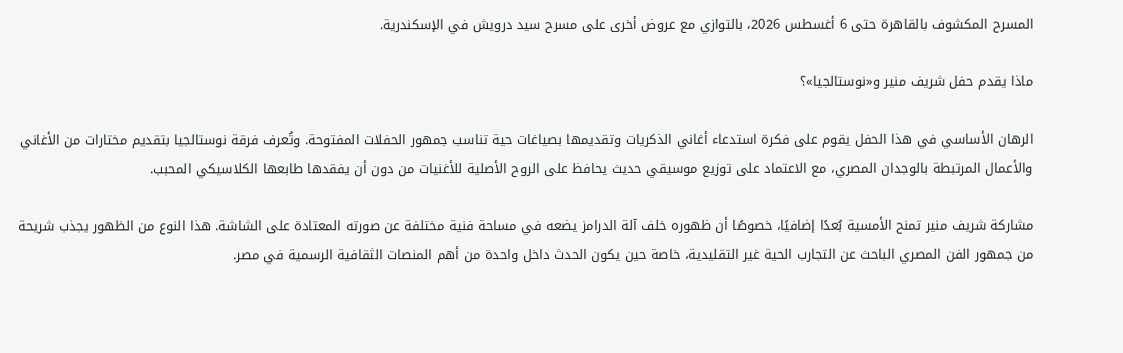المسرح المكشوف بالقاهرة حتى 6 أغسطس 2026، بالتوازي مع عروض أخرى على مسرح سيد درويش في الإسكندرية.

ماذا يقدم حفل شريف منير و«نوستالجيا»؟

الرهان الأساسي في هذا الحفل يقوم على فكرة استدعاء أغاني الذكريات وتقديمها بصياغات حية تناسب جمهور الحفلات المفتوحة. وتُعرف فرقة نوستالجيا بتقديم مختارات من الأغاني والأعمال المرتبطة بالوجدان المصري، مع الاعتماد على توزيع موسيقي حديث يحافظ على الروح الأصلية للأغنيات من دون أن يفقدها طابعها الكلاسيكي المحبب.

مشاركة شريف منير تمنح الأمسية بُعدًا إضافيًا، خصوصًا أن ظهوره خلف آلة الدرامز يضعه في مساحة فنية مختلفة عن صورته المعتادة على الشاشة. هذا النوع من الظهور يجذب شريحة من جمهور الفن المصري الباحث عن التجارب الحية غير التقليدية، خاصة حين يكون الحدث داخل واحدة من أهم المنصات الثقافية الرسمية في مصر.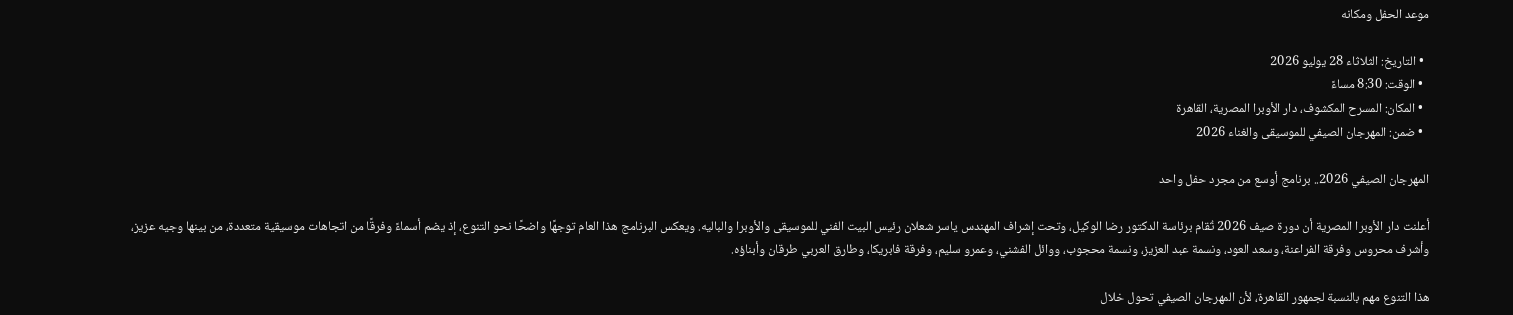موعد الحفل ومكانه

  • التاريخ: الثلاثاء 28 يوليو 2026
  • الوقت: 8:30 مساءً
  • المكان: المسرح المكشوف، دار الأوبرا المصرية، القاهرة
  • ضمن: المهرجان الصيفي للموسيقى والغناء 2026

المهرجان الصيفي 2026.. برنامج أوسع من مجرد حفل واحد

أعلنت دار الأوبرا المصرية أن دورة صيف 2026 تُقام برئاسة الدكتور رضا الوكيل، وتحت إشراف المهندس ياسر شعلان رئيس البيت الفني للموسيقى والأوبرا والباليه. ويعكس البرنامج هذا العام توجهًا واضحًا نحو التنوع، إذ يضم أسماءً وفرقًا من اتجاهات موسيقية متعددة، من بينها وجيه عزيز، وأشرف محروس وفرقة الفراعنة، وسعد العود، ونسمة عبد العزيز، ونسمة محجوب، ووائل الفشني، وعمرو سليم، وفرقة فابريكا، وطارق العربي طرقان وأبناؤه.

هذا التنوع مهم بالنسبة لجمهور القاهرة، لأن المهرجان الصيفي تحول خلال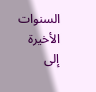السنوات الأخيرة إلى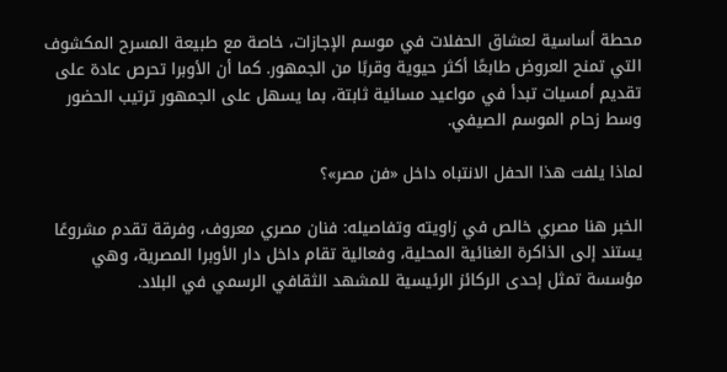محطة أساسية لعشاق الحفلات في موسم الإجازات، خاصة مع طبيعة المسرح المكشوف التي تمنح العروض طابعًا أكثر حيوية وقربًا من الجمهور. كما أن الأوبرا تحرص عادة على تقديم أمسيات تبدأ في مواعيد مسائية ثابتة، بما يسهل على الجمهور ترتيب الحضور وسط زحام الموسم الصيفي.

لماذا يلفت هذا الحفل الانتباه داخل «فن مصر»؟

الخبر هنا مصري خالص في زاويته وتفاصيله: فنان مصري معروف، وفرقة تقدم مشروعًا يستند إلى الذاكرة الغنائية المحلية، وفعالية تقام داخل دار الأوبرا المصرية، وهي مؤسسة تمثل إحدى الركائز الرئيسية للمشهد الثقافي الرسمي في البلاد.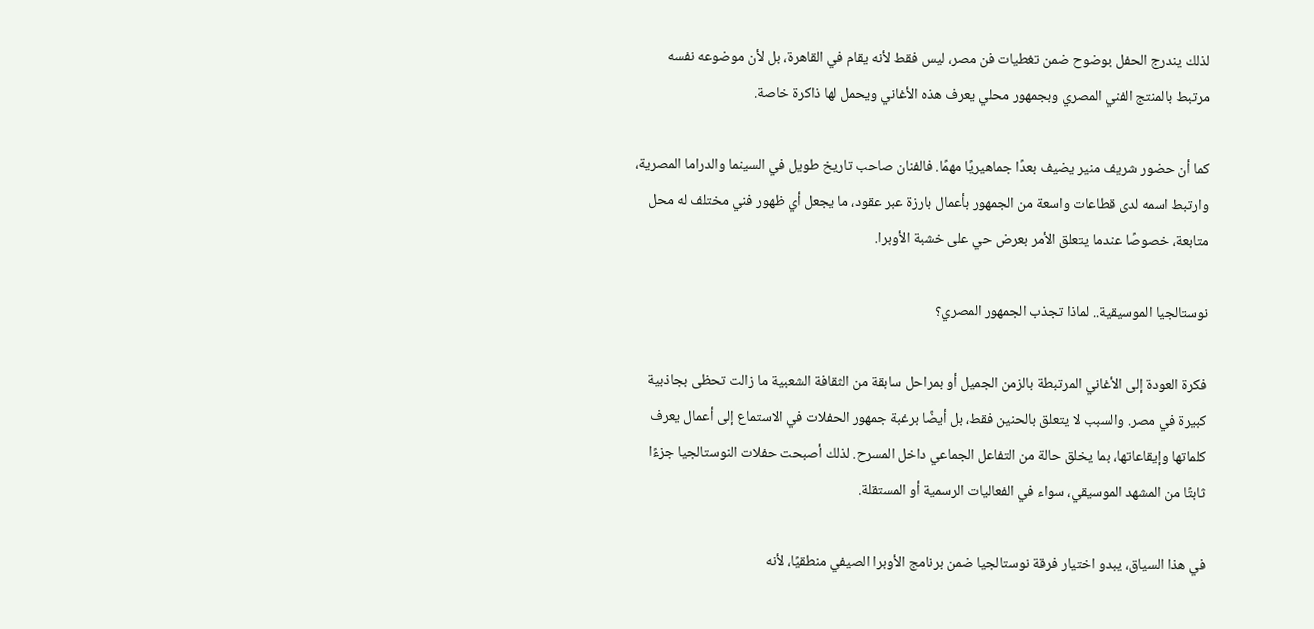لذلك يندرج الحفل بوضوح ضمن تغطيات فن مصر، ليس فقط لأنه يقام في القاهرة، بل لأن موضوعه نفسه مرتبط بالمنتج الفني المصري وبجمهور محلي يعرف هذه الأغاني ويحمل لها ذاكرة خاصة.

كما أن حضور شريف منير يضيف بعدًا جماهيريًا مهمًا. فالفنان صاحب تاريخ طويل في السينما والدراما المصرية، وارتبط اسمه لدى قطاعات واسعة من الجمهور بأعمال بارزة عبر عقود، ما يجعل أي ظهور فني مختلف له محل متابعة، خصوصًا عندما يتعلق الأمر بعرض حي على خشبة الأوبرا.

نوستالجيا الموسيقية.. لماذا تجذب الجمهور المصري؟

فكرة العودة إلى الأغاني المرتبطة بالزمن الجميل أو بمراحل سابقة من الثقافة الشعبية ما زالت تحظى بجاذبية كبيرة في مصر. والسبب لا يتعلق بالحنين فقط، بل أيضًا برغبة جمهور الحفلات في الاستماع إلى أعمال يعرف كلماتها وإيقاعاتها، بما يخلق حالة من التفاعل الجماعي داخل المسرح. لذلك أصبحت حفلات النوستالجيا جزءًا ثابتًا من المشهد الموسيقي، سواء في الفعاليات الرسمية أو المستقلة.

في هذا السياق، يبدو اختيار فرقة نوستالجيا ضمن برنامج الأوبرا الصيفي منطقيًا، لأنه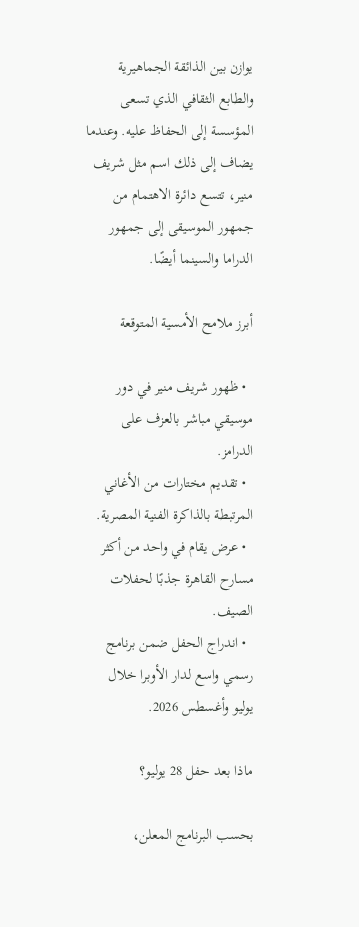يوازن بين الذائقة الجماهيرية والطابع الثقافي الذي تسعى المؤسسة إلى الحفاظ عليه. وعندما يضاف إلى ذلك اسم مثل شريف منير، تتسع دائرة الاهتمام من جمهور الموسيقى إلى جمهور الدراما والسينما أيضًا.

أبرز ملامح الأمسية المتوقعة

  • ظهور شريف منير في دور موسيقي مباشر بالعزف على الدرامز.
  • تقديم مختارات من الأغاني المرتبطة بالذاكرة الفنية المصرية.
  • عرض يقام في واحد من أكثر مسارح القاهرة جذبًا لحفلات الصيف.
  • اندراج الحفل ضمن برنامج رسمي واسع لدار الأوبرا خلال يوليو وأغسطس 2026.

ماذا بعد حفل 28 يوليو؟

بحسب البرنامج المعلن،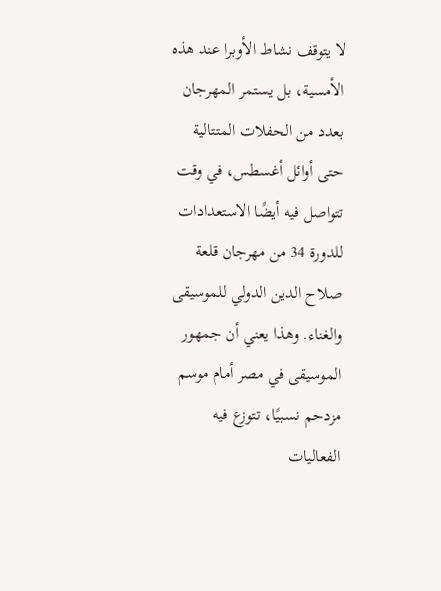لا يتوقف نشاط الأوبرا عند هذه الأمسية، بل يستمر المهرجان بعدد من الحفلات المتتالية حتى أوائل أغسطس، في وقت تتواصل فيه أيضًا الاستعدادات للدورة 34 من مهرجان قلعة صلاح الدين الدولي للموسيقى والغناء. وهذا يعني أن جمهور الموسيقى في مصر أمام موسم مزدحم نسبيًا، تتوزع فيه الفعاليات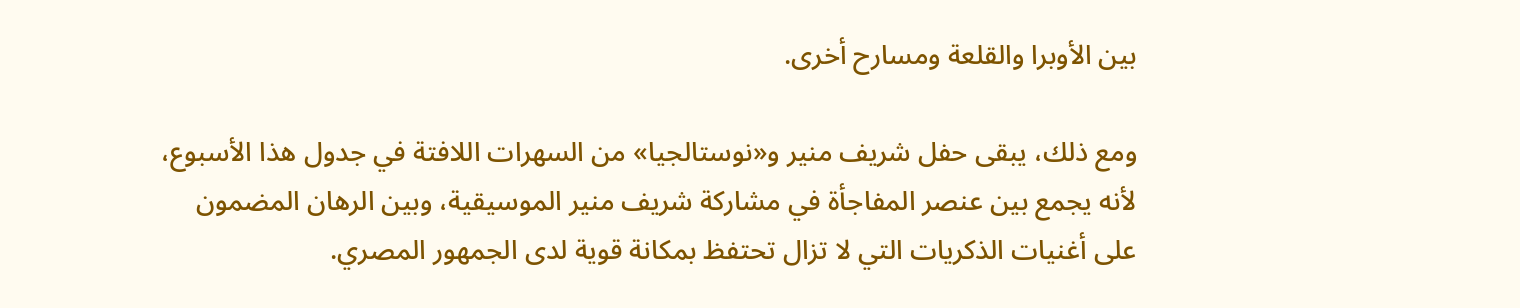بين الأوبرا والقلعة ومسارح أخرى.

ومع ذلك، يبقى حفل شريف منير و«نوستالجيا» من السهرات اللافتة في جدول هذا الأسبوع، لأنه يجمع بين عنصر المفاجأة في مشاركة شريف منير الموسيقية، وبين الرهان المضمون على أغنيات الذكريات التي لا تزال تحتفظ بمكانة قوية لدى الجمهور المصري.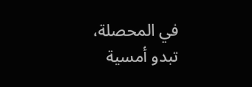في المحصلة، تبدو أمسية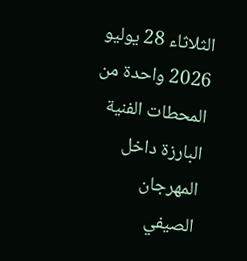الثلاثاء 28 يوليو 2026 واحدة من المحطات الفنية البارزة داخل المهرجان الصيفي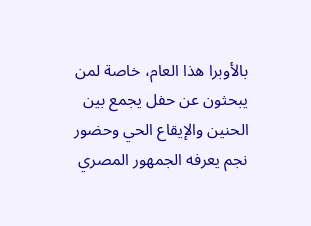بالأوبرا هذا العام، خاصة لمن يبحثون عن حفل يجمع بين الحنين والإيقاع الحي وحضور نجم يعرفه الجمهور المصري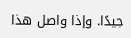جيدًا. وإذا واصل هذا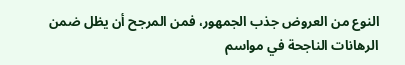النوع من العروض جذب الجمهور، فمن المرجح أن يظل ضمن الرهانات الناجحة في مواسم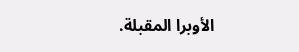الأوبرا المقبلة.